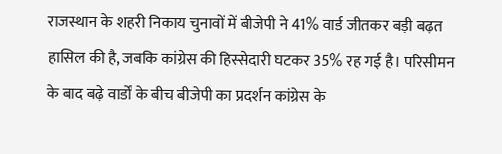राजस्थान के शहरी निकाय चुनावों में बीजेपी ने 41% वार्ड जीतकर बड़ी बढ़त हासिल की है, जबकि कांग्रेस की हिस्सेदारी घटकर 35% रह गई है। परिसीमन के बाद बढ़े वार्डों के बीच बीजेपी का प्रदर्शन कांग्रेस के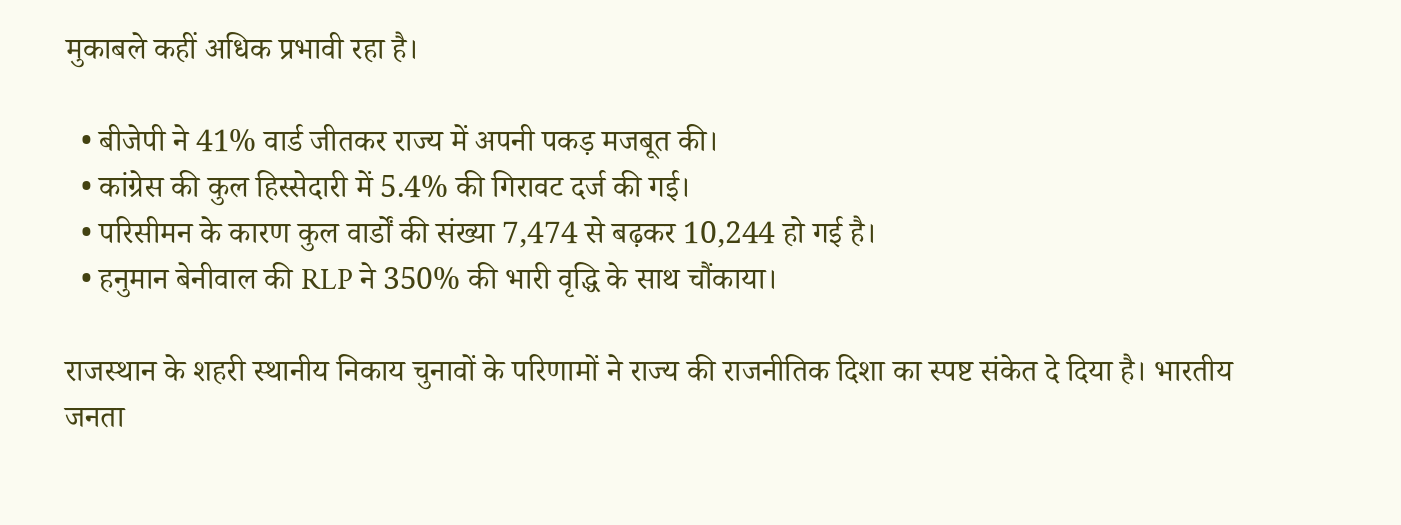मुकाबले कहीं अधिक प्रभावी रहा है।

  • बीजेपी ने 41% वार्ड जीतकर राज्य में अपनी पकड़ मजबूत की।
  • कांग्रेस की कुल हिस्सेदारी में 5.4% की गिरावट दर्ज की गई।
  • परिसीमन के कारण कुल वार्डों की संख्या 7,474 से बढ़कर 10,244 हो गई है।
  • हनुमान बेनीवाल की RLP ने 350% की भारी वृद्धि के साथ चौंकाया।

राजस्थान के शहरी स्थानीय निकाय चुनावों के परिणामों ने राज्य की राजनीतिक दिशा का स्पष्ट संकेत दे दिया है। भारतीय जनता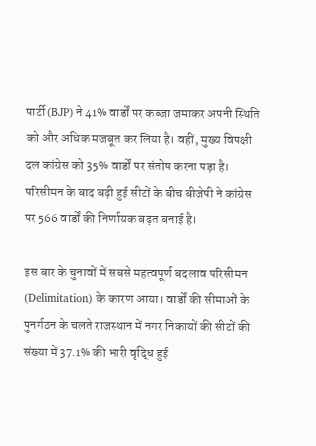पार्टी (BJP) ने 41% वार्डों पर कब्जा जमाकर अपनी स्थिति को और अधिक मजबूत कर लिया है। वहीं, मुख्य विपक्षी दल कांग्रेस को 35% वार्डों पर संतोष करना पड़ा है। परिसीमन के बाद बढ़ी हुई सीटों के बीच बीजेपी ने कांग्रेस पर 566 वार्डों की निर्णायक बढ़त बनाई है।

इस बार के चुनावों में सबसे महत्वपूर्ण बदलाव परिसीमन (Delimitation) के कारण आया। वार्डों की सीमाओं के पुनर्गठन के चलते राजस्थान में नगर निकायों की सीटों की संख्या में 37.1% की भारी वृद्धि हुई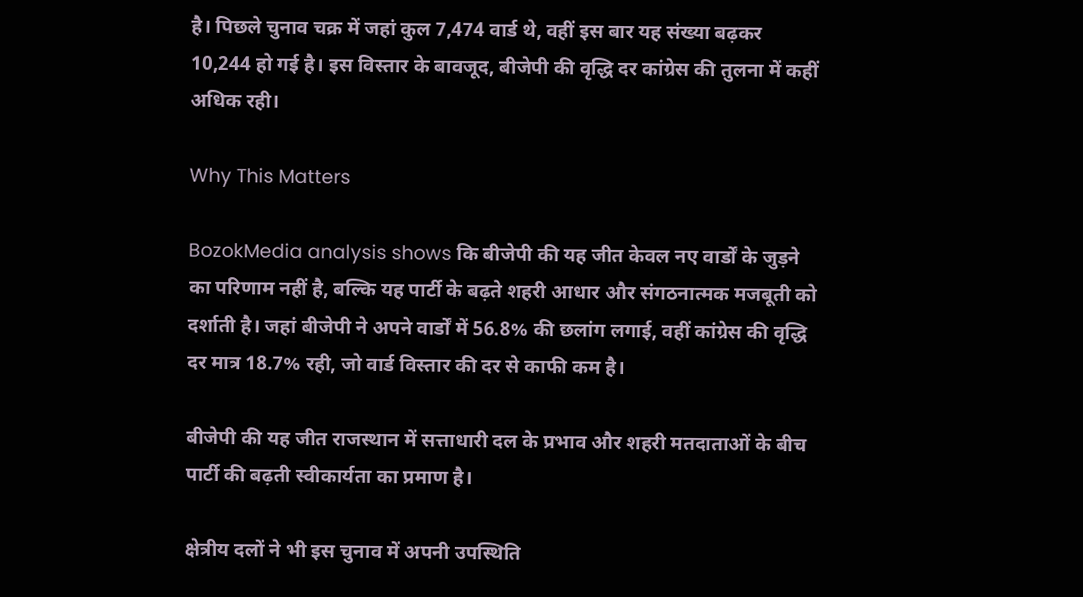है। पिछले चुनाव चक्र में जहां कुल 7,474 वार्ड थे, वहीं इस बार यह संख्या बढ़कर 10,244 हो गई है। इस विस्तार के बावजूद, बीजेपी की वृद्धि दर कांग्रेस की तुलना में कहीं अधिक रही।

Why This Matters

BozokMedia analysis shows कि बीजेपी की यह जीत केवल नए वार्डों के जुड़ने का परिणाम नहीं है, बल्कि यह पार्टी के बढ़ते शहरी आधार और संगठनात्मक मजबूती को दर्शाती है। जहां बीजेपी ने अपने वार्डों में 56.8% की छलांग लगाई, वहीं कांग्रेस की वृद्धि दर मात्र 18.7% रही, जो वार्ड विस्तार की दर से काफी कम है।

बीजेपी की यह जीत राजस्थान में सत्ताधारी दल के प्रभाव और शहरी मतदाताओं के बीच पार्टी की बढ़ती स्वीकार्यता का प्रमाण है।

क्षेत्रीय दलों ने भी इस चुनाव में अपनी उपस्थिति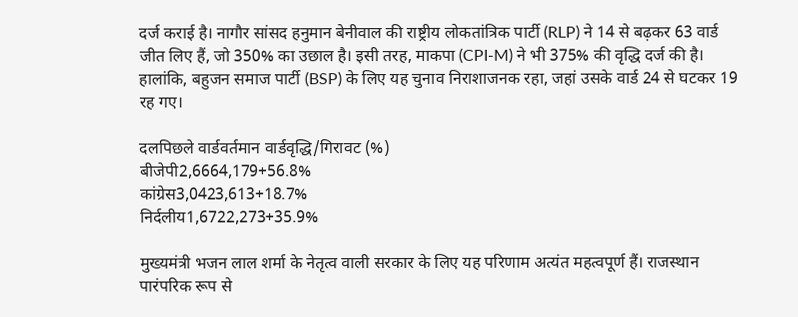दर्ज कराई है। नागौर सांसद हनुमान बेनीवाल की राष्ट्रीय लोकतांत्रिक पार्टी (RLP) ने 14 से बढ़कर 63 वार्ड जीत लिए हैं, जो 350% का उछाल है। इसी तरह, माकपा (CPI-M) ने भी 375% की वृद्धि दर्ज की है। हालांकि, बहुजन समाज पार्टी (BSP) के लिए यह चुनाव निराशाजनक रहा, जहां उसके वार्ड 24 से घटकर 19 रह गए।

दलपिछले वार्डवर्तमान वार्डवृद्धि/गिरावट (%)
बीजेपी2,6664,179+56.8%
कांग्रेस3,0423,613+18.7%
निर्दलीय1,6722,273+35.9%

मुख्यमंत्री भजन लाल शर्मा के नेतृत्व वाली सरकार के लिए यह परिणाम अत्यंत महत्वपूर्ण हैं। राजस्थान पारंपरिक रूप से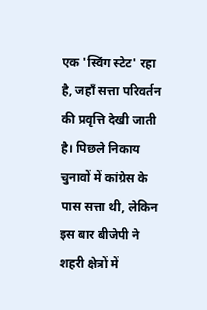एक 'स्विंग स्टेट' रहा है, जहाँ सत्ता परिवर्तन की प्रवृत्ति देखी जाती है। पिछले निकाय चुनावों में कांग्रेस के पास सत्ता थी, लेकिन इस बार बीजेपी ने शहरी क्षेत्रों में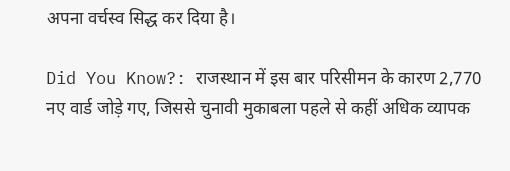अपना वर्चस्व सिद्ध कर दिया है।

Did You Know?: राजस्थान में इस बार परिसीमन के कारण 2,770 नए वार्ड जोड़े गए, जिससे चुनावी मुकाबला पहले से कहीं अधिक व्यापक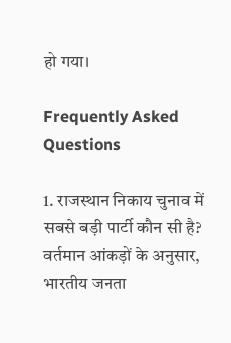हो गया।

Frequently Asked Questions

1. राजस्थान निकाय चुनाव में सबसे बड़ी पार्टी कौन सी है?
वर्तमान आंकड़ों के अनुसार, भारतीय जनता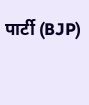पार्टी (BJP)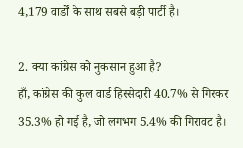4,179 वार्डों के साथ सबसे बड़ी पार्टी है।

2. क्या कांग्रेस को नुकसान हुआ है?
हाँ, कांग्रेस की कुल वार्ड हिस्सेदारी 40.7% से गिरकर 35.3% हो गई है, जो लगभग 5.4% की गिरावट है।